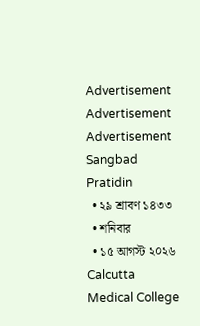Advertisement
Advertisement
Advertisement
Sangbad Pratidin
  • ২৯ শ্রাবণ ১৪৩৩
  • শনিবার
  • ১৫ আগস্ট ২০২৬
Calcutta Medical College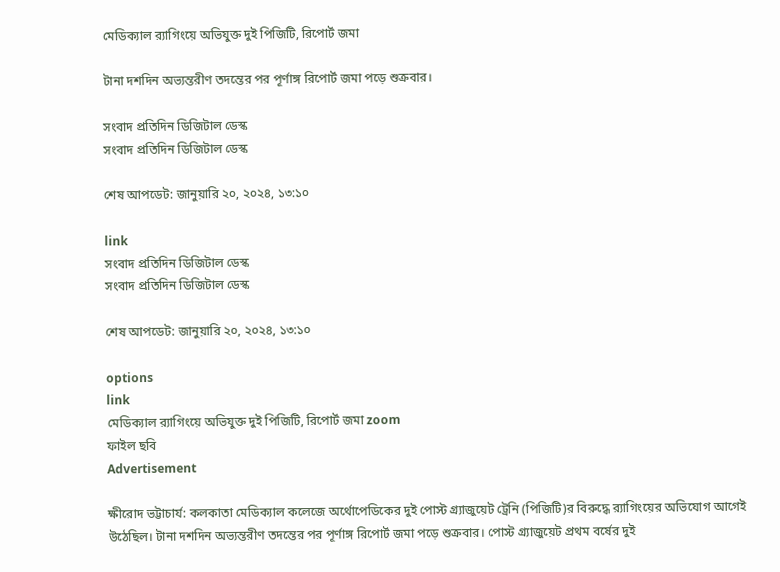মেডিক্যাল র‍্যাগিংয়ে অভিযুক্ত দুই পিজিটি, রিপোর্ট জমা

টানা দশদিন অভ‌্যন্তরীণ তদন্তের পর পূর্ণাঙ্গ রিপোর্ট জমা পড়ে শুক্রবার।

সংবাদ প্রতিদিন ডিজিটাল ডেস্ক
সংবাদ প্রতিদিন ডিজিটাল ডেস্ক

শেষ আপডেট: জানুয়ারি ২০, ২০২৪, ১৩:১০

link
সংবাদ প্রতিদিন ডিজিটাল ডেস্ক
সংবাদ প্রতিদিন ডিজিটাল ডেস্ক

শেষ আপডেট: জানুয়ারি ২০, ২০২৪, ১৩:১০

options
link
মেডিক্যাল র‍্যাগিংয়ে অভিযুক্ত দুই পিজিটি, রিপোর্ট জমা zoom
ফাইল ছবি
Advertisement

ক্ষীরোদ ভট্টাচার্য: কলকাতা মেডিক‌্যাল কলেজে অর্থোপেডিকের দুই পোস্ট গ্র‌্যাজুয়েট ট্রেনি (পিজিটি)র বিরুদ্ধে র‌্যাগিংয়ের অভিযোগ আগেই উঠেছিল। টানা দশদিন অভ‌্যন্তরীণ তদন্তের পর পূর্ণাঙ্গ রিপোর্ট জমা পড়ে শুক্রবার। পোস্ট গ্র‌্যাজুয়েট প্রথম বর্ষের দুই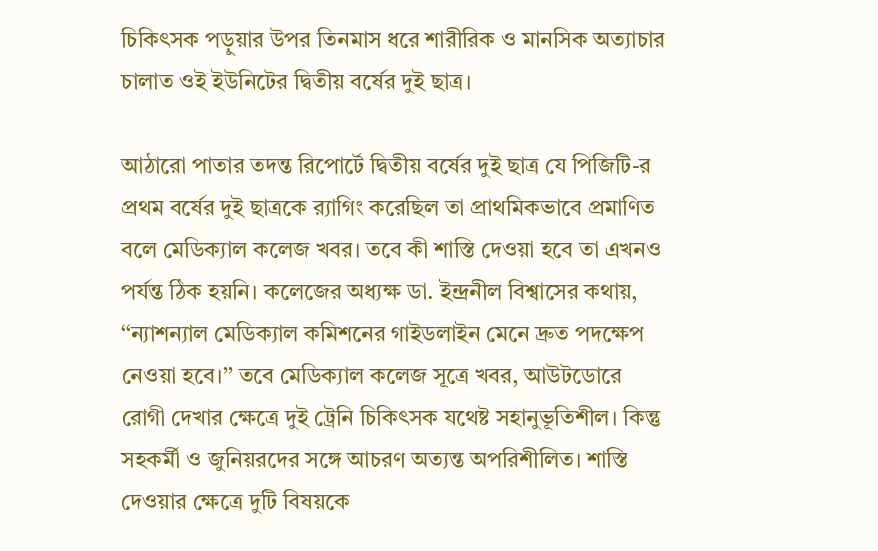চিকিৎসক পড়ুয়ার উপর তিনমাস ধরে শারীরিক ও মানসিক অত‌্যাচার চালাত ওই ইউনিটের দ্বিতীয় বর্ষের দুই ছাত্র।

আঠারো পাতার তদন্ত রিপোর্টে দ্বিতীয় বর্ষের দুই ছাত্র যে পিজিটি-র প্রথম বর্ষের দুই ছাত্রকে র‌্যাগিং করেছিল তা প্রাথমিকভাবে প্রমাণিত বলে মেডিক‌্যাল কলেজ খবর। তবে কী শাস্তি দেওয়া হবে তা এখনও পর্যন্ত ঠিক হয়নি। কলেজের অধ‌্যক্ষ ডা. ইন্দ্রনীল বিশ্বাসের কথায়, ‘‘ন‌্যাশন‌্যাল মেডিক‌্যাল কমিশনের গাইডলাইন মেনে দ্রুত পদক্ষেপ নেওয়া হবে।’’ তবে মেডিক‌্যাল কলেজ সূত্রে খবর, আউটডোরে রোগী দেখার ক্ষেত্রে দুই ট্রেনি চিকিৎসক যথেষ্ট সহানুভূতিশীল। কিন্তু সহকর্মী ও জুনিয়রদের সঙ্গে আচরণ অত‌্যন্ত অপরিশীলিত। শাস্তি দেওয়ার ক্ষেত্রে দুটি বিষয়কে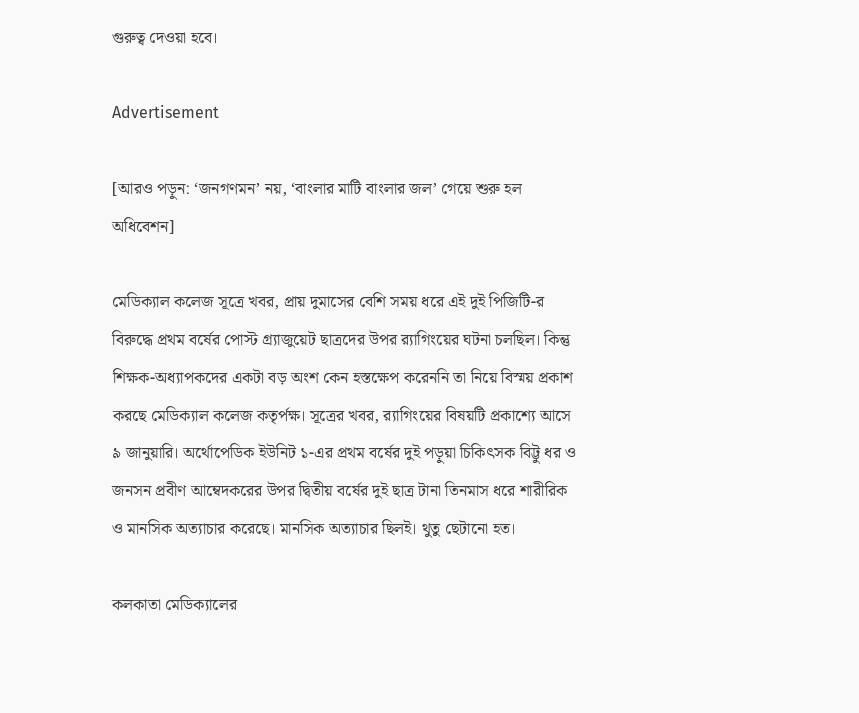গুরুত্ব দেওয়া হবে।

Advertisement

[আরও পড়ুন: ‘জনগণমন’ নয়, ‘বাংলার মাটি বাংলার জল’ গেয়ে শুরু হল অধিবেশন]

মেডিক‌্যাল কলেজ সূত্রে খবর, প্রায় দুমাসের বেশি সময় ধরে এই দুই পিজিটি-র বিরুদ্ধে প্রথম বর্ষের পোস্ট গ্র‌্যাজুয়েট ছাত্রদের উপর র‌্যাগিংয়ের ঘটনা চলছিল। কিন্তু শিক্ষক-অধ‌্যাপকদের একটা বড় অংশ কেন হস্তক্ষেপ করেননি তা নিয়ে বিস্ময় প্রকাশ করছে মেডিক‌্যাল কলেজ কতৃর্পক্ষ। সূত্রের খবর, র‌্যাগিংয়ের বিষয়টি প্রকাশ্যে আসে ৯ জানুয়ারি। অর্থোপেডিক ইউনিট ১-এর প্রথম বর্ষের দুই পড়ুয়া চিকিৎসক বিট্টু ধর ও জনসন প্রবীণ আম্বেদকরের উপর দ্বিতীয় বর্ষের দুই ছাত্র টানা তিনমাস ধরে শারীরিক ও মানসিক অত‌্যাচার করেছে। মানসিক অত‌্যাচার ছিলই। থুতু ছেটানো হত।

কলকাতা মেডিক‌্যালের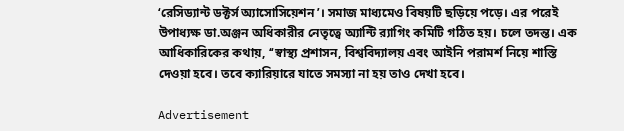‘রেসিড‌্যান্ট ডক্টর্স অ‌্যাসোসিয়েশন’। সমাজ মাধ‌্যমেও বিষয়টি ছড়িয়ে পড়ে। এর পরেই উপাধ‌্যক্ষ ডা.অঞ্জন অধিকারীর নেতৃত্বে অ‌্যান্টি র‌্যাগিং কমিটি গঠিত হয়। চলে তদন্ত। এক আধিকারিকের কথায়, ‘‘স্বাস্থ‌্য প্রশাসন, বিশ্ববিদ‌্যালয় এবং আইনি পরামর্শ নিয়ে শাস্তি দেওয়া হবে। তবে ক‌্যারিয়ারে যাতে সমস‌্যা না হয় তাও দেখা হবে।

Advertisement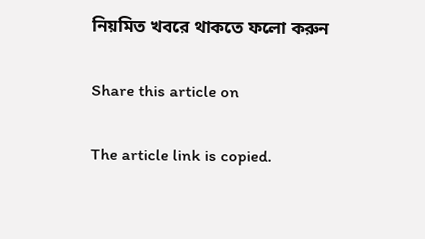নিয়মিত খবরে থাকতে ফলো করুন

Share this article on

The article link is copied.